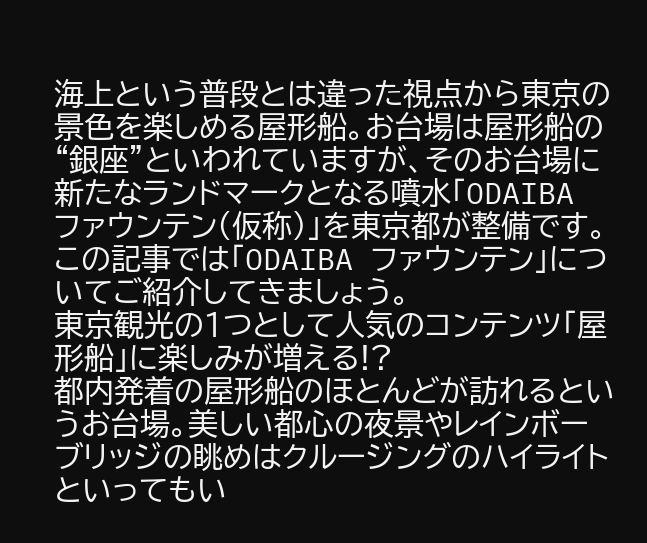海上という普段とは違った視点から東京の景色を楽しめる屋形船。お台場は屋形船の“銀座”といわれていますが、そのお台場に新たなランドマークとなる噴水「ODAIBA ファウンテン(仮称)」を東京都が整備です。
この記事では「ODAIBA ファウンテン」についてご紹介してきましょう。
東京観光の1つとして人気のコンテンツ「屋形船」に楽しみが増える!?
都内発着の屋形船のほとんどが訪れるというお台場。美しい都心の夜景やレインボーブリッジの眺めはクルージングのハイライトといってもい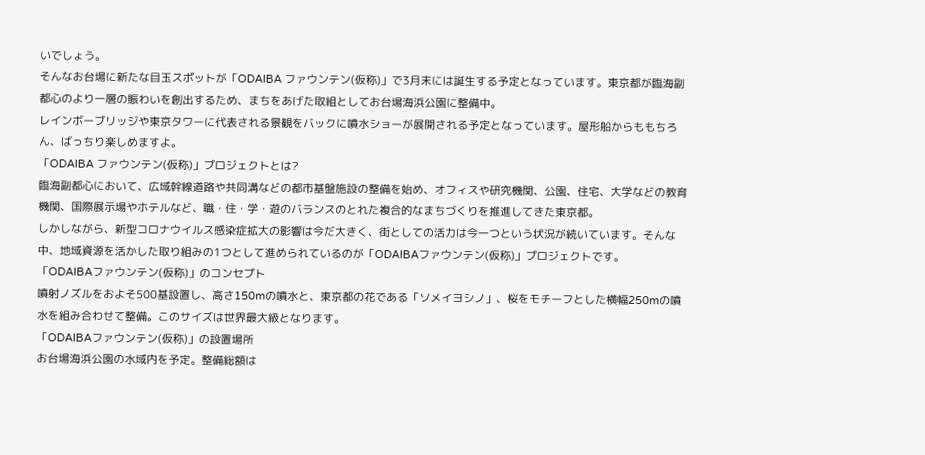いでしょう。
そんなお台場に新たな目玉スポットが「ODAIBA ファウンテン(仮称)」で3月末には誕生する予定となっています。東京都が臨海副都心のより一層の賑わいを創出するため、まちをあげた取組としてお台場海浜公園に整備中。
レインボーブリッジや東京タワーに代表される景観をバックに噴水ショーが展開される予定となっています。屋形船からももちろん、ばっちり楽しめますよ。
「ODAIBA ファウンテン(仮称)」プロジェクトとは?
臨海副都心において、広域幹線道路や共同溝などの都市基盤施設の整備を始め、オフィスや研究機関、公園、住宅、大学などの教育機関、国際展示場やホテルなど、職・住・学・遊のバランスのとれた複合的なまちづくりを推進してきた東京都。
しかしながら、新型コロナウイルス感染症拡大の影響は今だ大きく、街としての活力は今一つという状況が続いています。そんな中、地域資源を活かした取り組みの1つとして進められているのが「ODAIBAファウンテン(仮称)」プロジェクトです。
「ODAIBAファウンテン(仮称)」のコンセプト
噴射ノズルをおよそ500基設置し、高さ150mの噴水と、東京都の花である「ソメイヨシノ」、桜をモチーフとした横幅250mの噴水を組み合わせて整備。このサイズは世界最大級となります。
「ODAIBAファウンテン(仮称)」の設置場所
お台場海浜公園の水域内を予定。整備総額は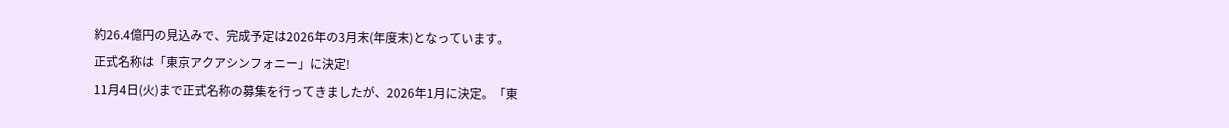約26.4億円の見込みで、完成予定は2026年の3月末(年度末)となっています。
正式名称は「東京アクアシンフォニー」に決定!
11月4日(火)まで正式名称の募集を行ってきましたが、2026年1月に決定。「東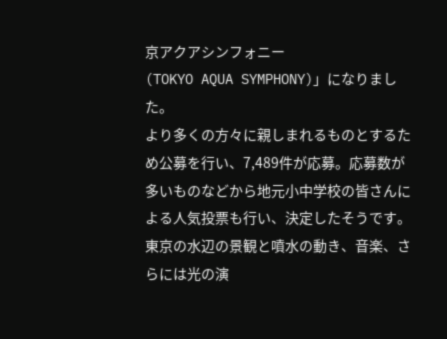京アクアシンフォニー
(TOKYO AQUA SYMPHONY)」になりました。
より多くの方々に親しまれるものとするため公募を行い、7,489件が応募。応募数が多いものなどから地元小中学校の皆さんによる人気投票も行い、決定したそうです。
東京の水辺の景観と噴水の動き、音楽、さらには光の演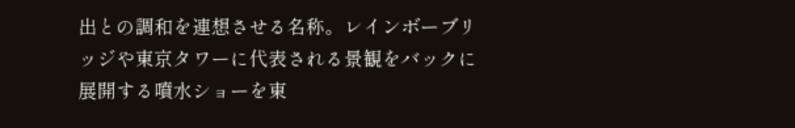出との調和を連想させる名称。レインボーブリッジや東京タワーに代表される景観をバックに展開する噴水ショーを東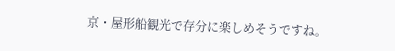京・屋形船観光で存分に楽しめそうですね。